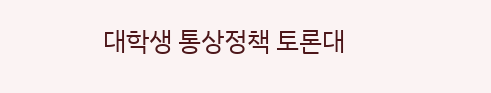대학생 통상정책 토론대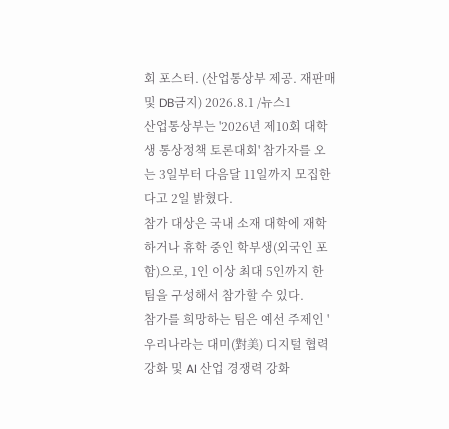회 포스터. (산업통상부 제공. 재판매 및 DB금지) 2026.8.1 /뉴스1
산업통상부는 '2026년 제10회 대학생 통상정책 토론대회' 참가자를 오는 3일부터 다음달 11일까지 모집한다고 2일 밝혔다.
참가 대상은 국내 소재 대학에 재학하거나 휴학 중인 학부생(외국인 포함)으로, 1인 이상 최대 5인까지 한 팀을 구성해서 참가할 수 있다.
참가를 희망하는 팀은 예선 주제인 '우리나라는 대미(對美) 디지털 협력 강화 및 AI 산업 경쟁력 강화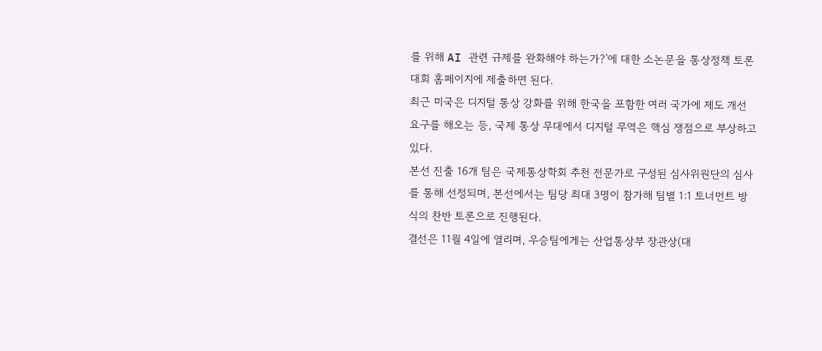를 위해 AI 관련 규제를 완화해야 하는가?'에 대한 소논문을 통상정책 토론대회 홈페이지에 제출하면 된다.
최근 미국은 디지털 통상 강화를 위해 한국을 포함한 여러 국가에 제도 개선 요구를 해오는 등, 국제 통상 무대에서 디지털 무역은 핵심 쟁점으로 부상하고 있다.
본선 진출 16개 팀은 국제통상학회 추천 전문가로 구성된 심사위원단의 심사를 통해 선정되며, 본선에서는 팀당 최대 3명이 참가해 팀별 1:1 토너먼트 방식의 찬반 토론으로 진행된다.
결선은 11월 4일에 열리며, 우승팀에게는 산업통상부 장관상(대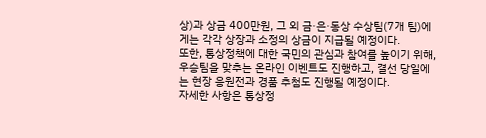상)과 상금 400만원, 그 외 금·은·동상 수상팀(7개 팀)에게는 각각 상장과 소정의 상금이 지급될 예정이다.
또한, 통상정책에 대한 국민의 관심과 참여를 높이기 위해, 우승팀을 맞추는 온라인 이벤트도 진행하고, 결선 당일에는 현장 응원전과 경품 추첨도 진행될 예정이다.
자세한 사항은 통상정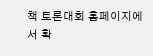책 토론대회 홈페이지에서 확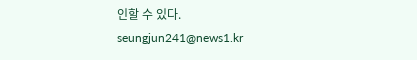인할 수 있다.
seungjun241@news1.kr